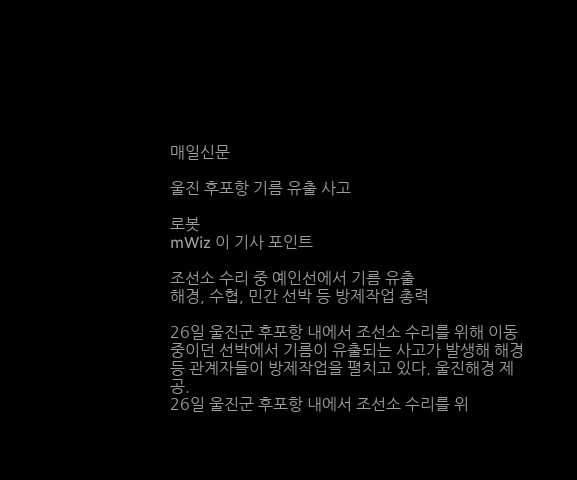매일신문

울진 후포항 기름 유출 사고

로봇
mWiz 이 기사 포인트

조선소 수리 중 예인선에서 기름 유출
해경, 수협, 민간 선박 등 방제작업 총력

26일 울진군 후포항 내에서 조선소 수리를 위해 이동 중이던 선박에서 기름이 유출되는 사고가 발생해 해경 등 관계자들이 방제작업을 펼치고 있다. 울진해경 제공.
26일 울진군 후포항 내에서 조선소 수리를 위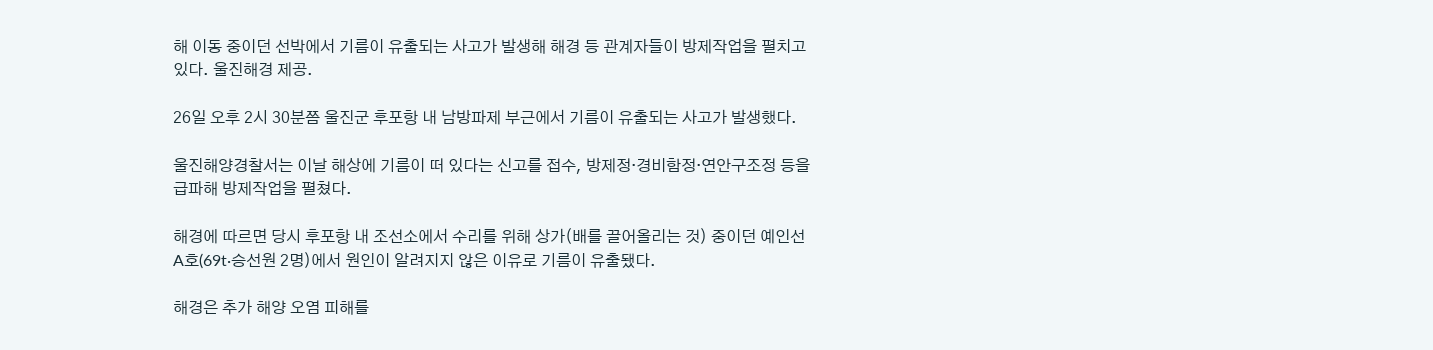해 이동 중이던 선박에서 기름이 유출되는 사고가 발생해 해경 등 관계자들이 방제작업을 펼치고 있다. 울진해경 제공.

26일 오후 2시 30분쯤 울진군 후포항 내 남방파제 부근에서 기름이 유출되는 사고가 발생했다.

울진해양경찰서는 이날 해상에 기름이 떠 있다는 신고를 접수, 방제정·경비함정·연안구조정 등을 급파해 방제작업을 펼쳤다.

해경에 따르면 당시 후포항 내 조선소에서 수리를 위해 상가(배를 끌어올리는 것) 중이던 예인선 A호(69t·승선원 2명)에서 원인이 알려지지 않은 이유로 기름이 유출됐다.

해경은 추가 해양 오염 피해를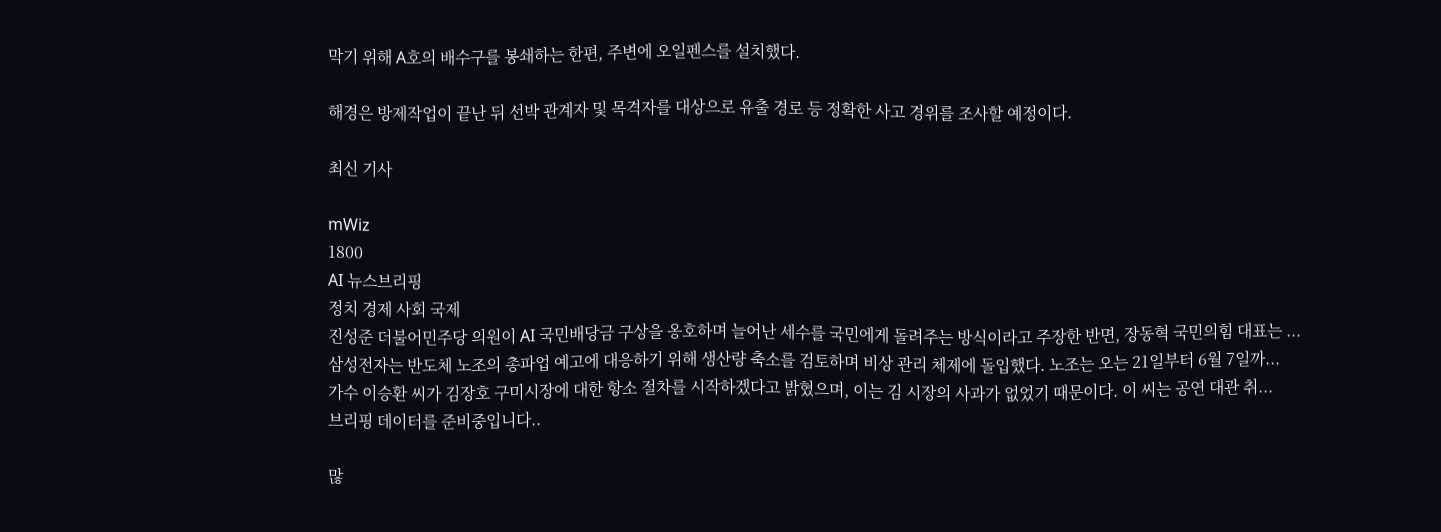막기 위해 A호의 배수구를 봉쇄하는 한편, 주변에 오일펜스를 설치했다.

해경은 방제작업이 끝난 뒤 선박 관계자 및 목격자를 대상으로 유출 경로 등 정확한 사고 경위를 조사할 예정이다.

최신 기사

mWiz
1800
AI 뉴스브리핑
정치 경제 사회 국제
진성준 더불어민주당 의원이 AI 국민배당금 구상을 옹호하며 늘어난 세수를 국민에게 돌려주는 방식이라고 주장한 반면, 장동혁 국민의힘 대표는 ...
삼성전자는 반도체 노조의 총파업 예고에 대응하기 위해 생산량 축소를 검토하며 비상 관리 체제에 돌입했다. 노조는 오는 21일부터 6월 7일까...
가수 이승환 씨가 김장호 구미시장에 대한 항소 절차를 시작하겠다고 밝혔으며, 이는 김 시장의 사과가 없었기 때문이다. 이 씨는 공연 대관 취...
브리핑 데이터를 준비중입니다..

많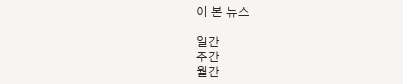이 본 뉴스

일간
주간
월간